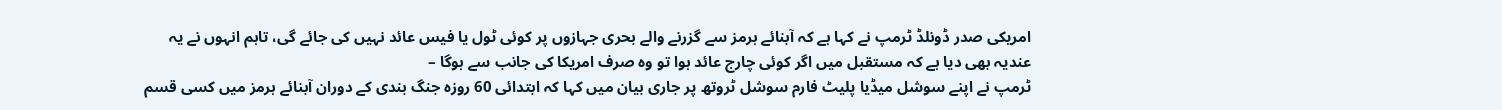امریکی صدر ڈونلڈ ٹرمپ نے کہا ہے کہ آبنائے ہرمز سے گزرنے والے بحری جہازوں پر کوئی ٹول یا فیس عائد نہیں کی جائے گی، تاہم انہوں نے یہ عندیہ بھی دیا ہے کہ مستقبل میں اگر کوئی چارج عائد ہوا تو وہ صرف امریکا کی جانب سے ہوگا –
ٹرمپ نے اپنے سوشل میڈیا پلیٹ فارم سوشل ٹروتھ پر جاری بیان میں کہا کہ ابتدائی 60 روزہ جنگ بندی کے دوران آبنائے ہرمز میں کسی قسم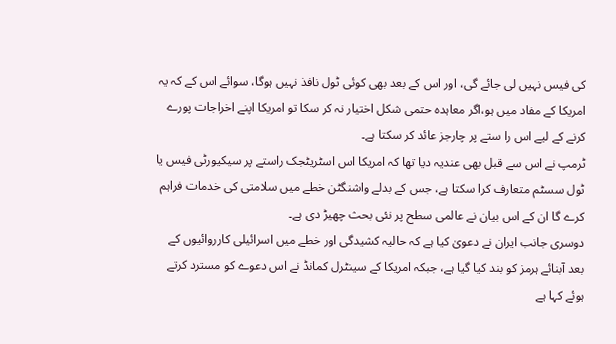کی فیس نہیں لی جائے گی، اور اس کے بعد بھی کوئی ٹول نافذ نہیں ہوگا، سوائے اس کے کہ یہ امریکا کے مفاد میں ہو،اگر معاہدہ حتمی شکل اختیار نہ کر سکا تو امریکا اپنے اخراجات پورے کرنے کے لیے اس را ستے پر چارجز عائد کر سکتا ہے۔
ٹرمپ نے اس سے قبل بھی عندیہ دیا تھا کہ امریکا اس اسٹریٹجک راستے پر سیکیورٹی فیس یا ٹول سسٹم متعارف کرا سکتا ہے، جس کے بدلے واشنگٹن خطے میں سلامتی کی خدمات فراہم کرے گا ان کے اس بیان نے عالمی سطح پر نئی بحث چھیڑ دی ہے۔
دوسری جانب ایران نے دعویٰ کیا ہے کہ حالیہ کشیدگی اور خطے میں اسرائیلی کارروائیوں کے بعد آبنائے ہرمز کو بند کیا گیا ہے، جبکہ امریکا کے سینٹرل کمانڈ نے اس دعوے کو مسترد کرتے ہوئے کہا ہے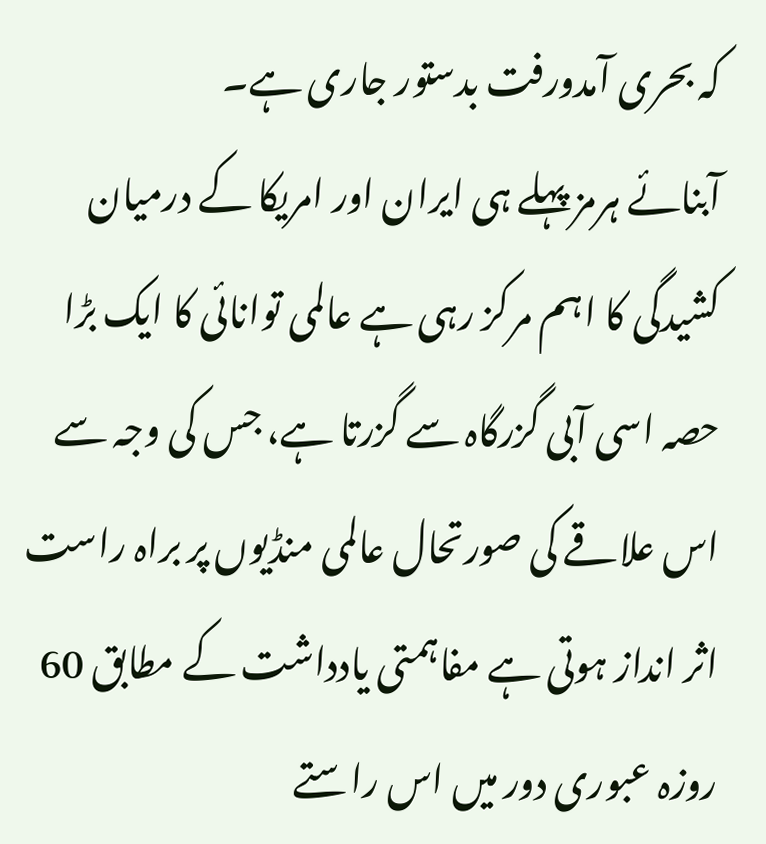کہ بحری آمدورفت بدستور جاری ہے۔
آبنائے ہرمز پہلے ہی ایران اور امریکا کے درمیان کشیدگی کا اہم مرکز رہی ہے عالمی توانائی کا ایک بڑا حصہ اسی آبی گزرگاہ سے گزرتا ہے، جس کی وجہ سے اس علاقے کی صورتحال عالمی منڈیوں پر براہ راست اثر انداز ہوتی ہے مفاہمتی یادداشت کے مطابق 60 روزہ عبوری دور میں اس راستے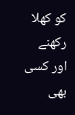کو کھلا رکھنے اور کسی بھی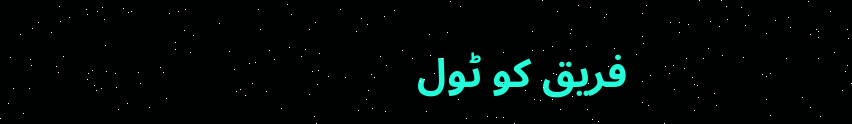فریق کو ٹول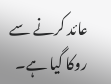عائد کرنے سے روکا گیا ہے۔